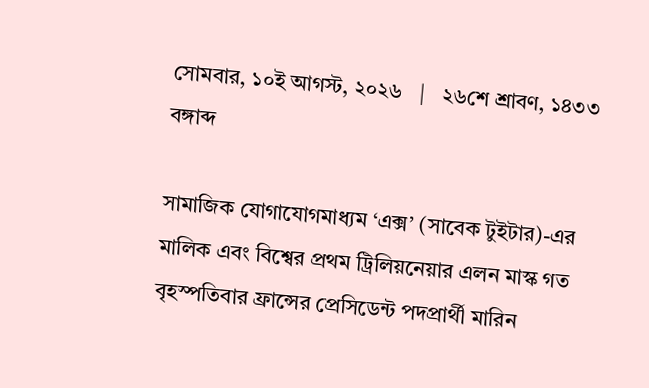সোমবার, ১০ই আগস্ট, ২০২৬   |   ২৬শে শ্রাবণ, ১৪৩৩ বঙ্গাব্দ

সামাজিক যোগাযোগমাধ্যম ‘এক্স’ (সাবেক টুইটার)-এর মালিক এবং বিশ্বের প্রথম ট্রিলিয়নেয়ার এলন মাস্ক গত বৃহস্পতিবার ফ্রান্সের প্রেসিডেন্ট পদপ্রার্থী মারিন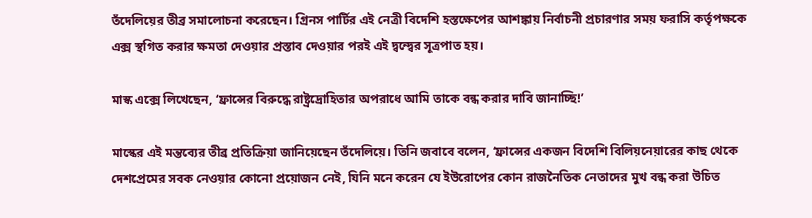তঁদেলিয়ের তীব্র সমালোচনা করেছেন। গ্রিনস পার্টির এই নেত্রী বিদেশি হস্তক্ষেপের আশঙ্কায় নির্বাচনী প্রচারণার সময় ফরাসি কর্তৃপক্ষকে এক্স স্থগিত করার ক্ষমতা দেওয়ার প্রস্তাব দেওয়ার পরই এই দ্বন্দ্বের সূত্রপাত হয়।

মাস্ক এক্সে লিখেছেন, ‘ফ্রান্সের বিরুদ্ধে রাষ্ট্রদ্রোহিতার অপরাধে আমি তাকে বন্ধ করার দাবি জানাচ্ছি!’

মাস্কের এই মন্তব্যের তীব্র প্রতিক্রিয়া জানিয়েছেন তঁদেলিয়ে। তিনি জবাবে বলেন, ‘ফ্রান্সের একজন বিদেশি বিলিয়নেয়ারের কাছ থেকে দেশপ্রেমের সবক নেওয়ার কোনো প্রয়োজন নেই, যিনি মনে করেন যে ইউরোপের কোন রাজনৈতিক নেতাদের মুখ বন্ধ করা উচিত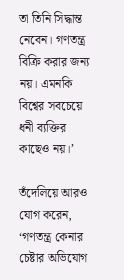তা তিনি সিদ্ধান্ত নেবেন। গণতন্ত্র বিক্রি করার জন্য নয়। এমনকি বিশ্বের সবচেয়ে ধনী ব্যক্তির কাছেও নয়।’

তঁদেলিয়ে আরও যোগ করেন, ‘গণতন্ত্র কেনার চেষ্টার অভিযোগ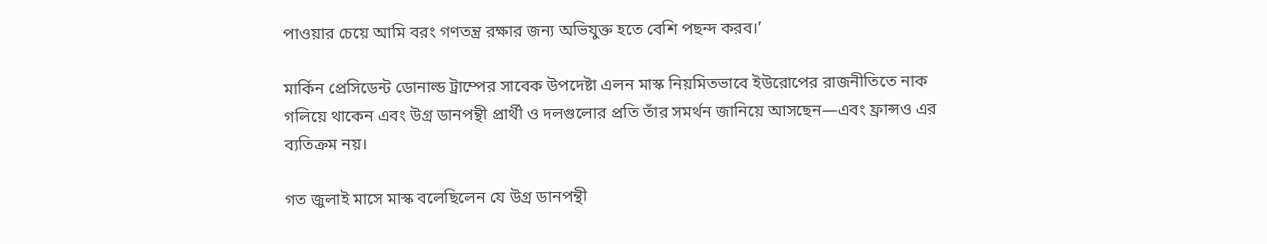পাওয়ার চেয়ে আমি বরং গণতন্ত্র রক্ষার জন্য অভিযুক্ত হতে বেশি পছন্দ করব।’

মার্কিন প্রেসিডেন্ট ডোনাল্ড ট্রাম্পের সাবেক উপদেষ্টা এলন মাস্ক নিয়মিতভাবে ইউরোপের রাজনীতিতে নাক গলিয়ে থাকেন এবং উগ্র ডানপন্থী প্রার্থী ও দলগুলোর প্রতি তাঁর সমর্থন জানিয়ে আসছেন—এবং ফ্রান্সও এর ব্যতিক্রম নয়।

গত জুলাই মাসে মাস্ক বলেছিলেন যে উগ্র ডানপন্থী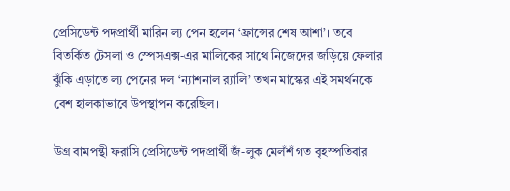প্রেসিডেন্ট পদপ্রার্থী মারিন ল্য পেন হলেন ‘ফ্রান্সের শেষ আশা’। তবে বিতর্কিত টেসলা ও স্পেসএক্স-এর মালিকের সাথে নিজেদের জড়িয়ে ফেলার ঝুঁকি এড়াতে ল্য পেনের দল ‘ন্যাশনাল র‍্যালি’ তখন মাস্কের এই সমর্থনকে বেশ হালকাভাবে উপস্থাপন করেছিল।

উগ্র বামপন্থী ফরাসি প্রেসিডেন্ট পদপ্রার্থী জঁ-লুক মেলঁশঁ গত বৃহস্পতিবার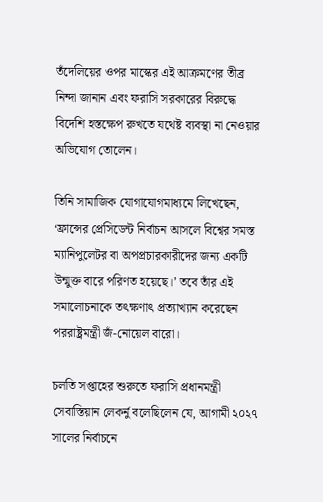তঁদেলিয়ের ওপর মাস্কের এই আক্রমণের তীব্র নিন্দা জানান এবং ফরাসি সরকারের বিরুদ্ধে বিদেশি হস্তক্ষেপ রুখতে যথেষ্ট ব্যবস্থা না নেওয়ার অভিযোগ তোলেন।

তিনি সামাজিক যোগাযোগমাধ্যমে লিখেছেন, ‘ফ্রান্সের প্রেসিডেন্ট নির্বাচন আসলে বিশ্বের সমস্ত ম্যানিপুলেটর বা অপপ্রচারকারীদের জন্য একটি উন্মুক্ত বারে পরিণত হয়েছে।’ তবে তাঁর এই সমালোচনাকে তৎক্ষণাৎ প্রত্যাখ্যান করেছেন পররাষ্ট্রমন্ত্রী জঁ-নোয়েল বারো।

চলতি সপ্তাহের শুরুতে ফরাসি প্রধানমন্ত্রী সেবাস্তিয়ান লেকর্নু বলেছিলেন যে, আগামী ২০২৭ সালের নির্বাচনে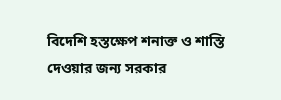বিদেশি হস্তক্ষেপ শনাক্ত ও শাস্তি দেওয়ার জন্য সরকার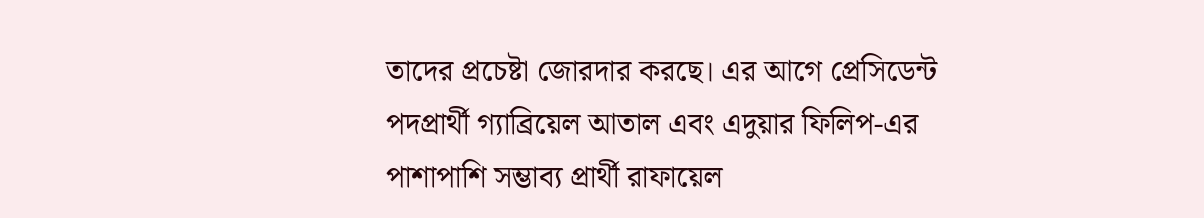তাদের প্রচেষ্টা জোরদার করছে। এর আগে প্রেসিডেন্ট পদপ্রার্থী গ্যাব্রিয়েল আতাল এবং এদুয়ার ফিলিপ-এর পাশাপাশি সম্ভাব্য প্রার্থী রাফায়েল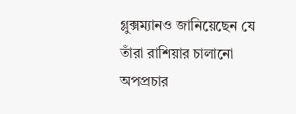গ্লুক্সম্যানও জানিয়েছেন যে তাঁরা রাশিয়ার চালানো অপপ্রচার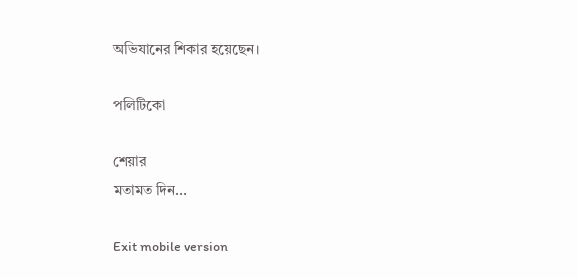অভিযানের শিকার হয়েছেন।

পলিটিকো

শেয়ার
মতামত দিন...

Exit mobile version